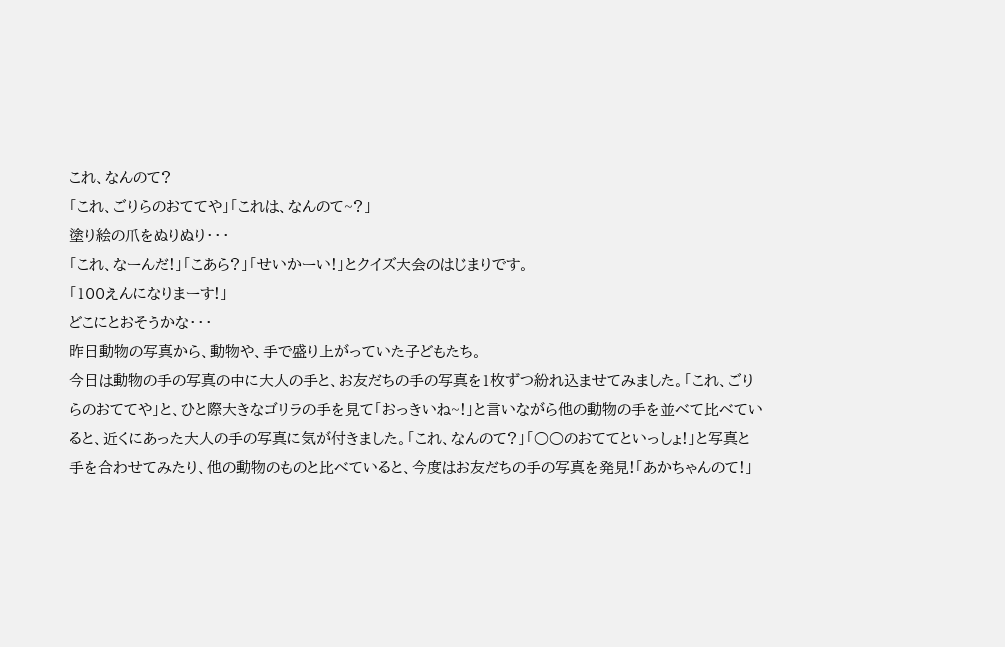これ、なんのて?
「これ、ごりらのおててや」「これは、なんのて~?」
塗り絵の爪をぬりぬり・・・
「これ、なーんだ!」「こあら?」「せいかーい!」とクイズ大会のはじまりです。
「100えんになりまーす!」
どこにとおそうかな・・・
昨日動物の写真から、動物や、手で盛り上がっていた子どもたち。
今日は動物の手の写真の中に大人の手と、お友だちの手の写真を1枚ずつ紛れ込ませてみました。「これ、ごりらのおててや」と、ひと際大きなゴリラの手を見て「おっきいね~!」と言いながら他の動物の手を並べて比べていると、近くにあった大人の手の写真に気が付きました。「これ、なんのて?」「○○のおててといっしょ!」と写真と手を合わせてみたり、他の動物のものと比べていると、今度はお友だちの手の写真を発見!「あかちゃんのて!」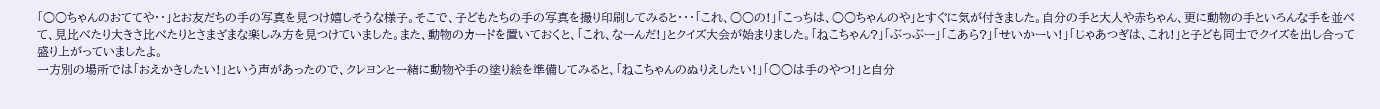「○○ちゃんのおててや・・」とお友だちの手の写真を見つけ嬉しそうな様子。そこで、子どもたちの手の写真を撮り印刷してみると・・・「これ、○○の!」「こっちは、○○ちゃんのや」とすぐに気が付きました。自分の手と大人や赤ちゃん、更に動物の手といろんな手を並べて、見比べたり大きさ比べたりとさまざまな楽しみ方を見つけていました。また、動物のカードを置いておくと、「これ、なーんだ!」とクイズ大会が始まりました。「ねこちゃん?」「ぶっぶー」「こあら?」「せいかーい!」「じゃあつぎは、これ!」と子ども同士でクイズを出し合って盛り上がっていましたよ。
一方別の場所では「おえかきしたい!」という声があったので、クレヨンと一緒に動物や手の塗り絵を準備してみると、「ねこちゃんのぬりえしたい!」「○○は手のやつ!」と自分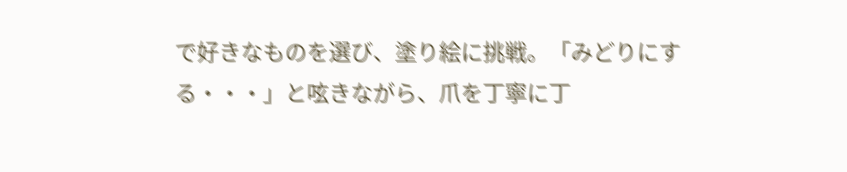で好きなものを選び、塗り絵に挑戦。「みどりにする・・・」と呟きながら、爪を丁寧に丁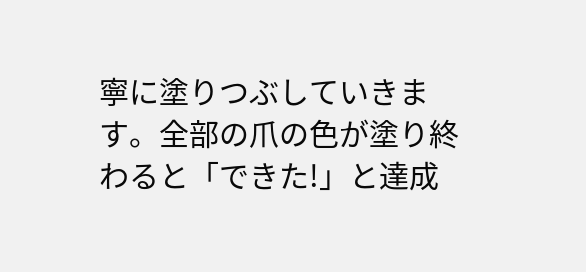寧に塗りつぶしていきます。全部の爪の色が塗り終わると「できた!」と達成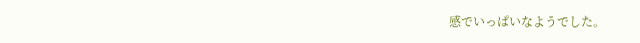感でいっぱいなようでした。